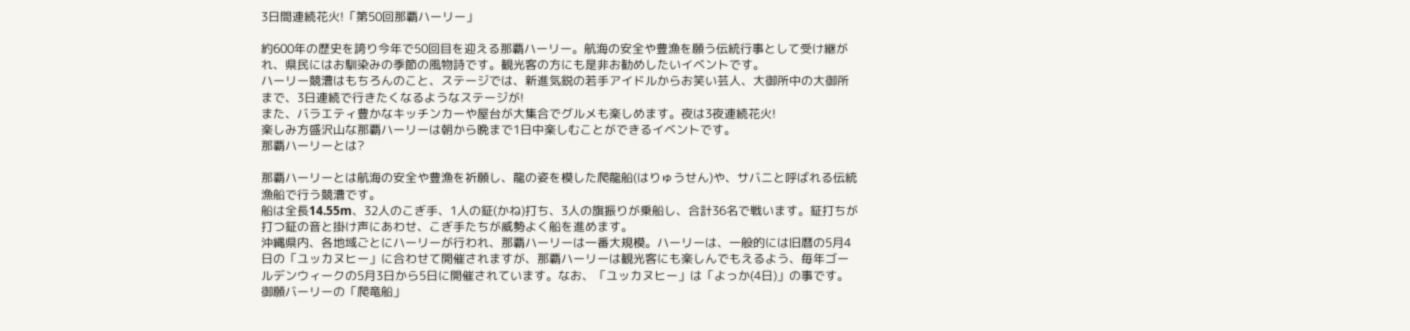3日間連続花火!「第50回那覇ハーリー」

約600年の歴史を誇り今年で50回目を迎える那覇ハーリー。航海の安全や豊漁を願う伝統行事として受け継がれ、県民にはお馴染みの季節の風物詩です。観光客の方にも是非お勧めしたいイベントです。
ハーリー競漕はもちろんのこと、ステージでは、新進気鋭の若手アイドルからお笑い芸人、大御所中の大御所まで、3日連続で行きたくなるようなステージが!
また、バラエティ豊かなキッチンカーや屋台が大集合でグルメも楽しめます。夜は3夜連続花火!
楽しみ方盛沢山な那覇ハーリーは朝から晩まで1日中楽しむことができるイベントです。
那覇ハーリーとは?

那覇ハーリーとは航海の安全や豊漁を祈願し、龍の姿を模した爬龍船(はりゅうせん)や、サバニと呼ばれる伝統漁船で行う競漕です。
船は全長14.55m、32人のこぎ手、1人の鉦(かね)打ち、3人の旗振りが乗船し、合計36名で戦います。鉦打ちが打つ鉦の音と掛け声にあわせ、こぎ手たちが威勢よく船を進めます。
沖縄県内、各地域ごとにハーリーが行われ、那覇ハーリーは一番大規模。ハーリーは、一般的には旧暦の5月4日の「ユッカヌヒー」に合わせて開催されますが、那覇ハーリーは観光客にも楽しんでもえるよう、毎年ゴールデンウィークの5月3日から5日に開催されています。なお、「ユッカヌヒー」は「よっか(4日)」の事です。
御願バーリーの「爬竜船」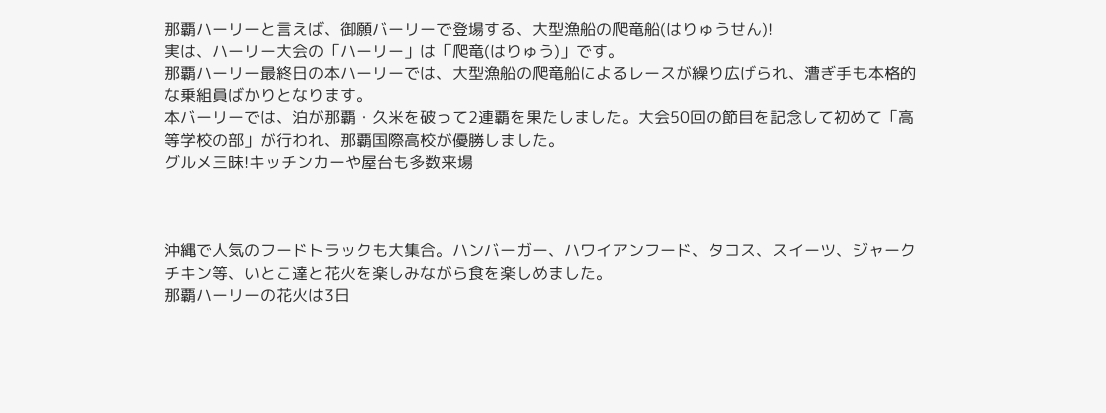那覇ハーリーと言えば、御願バーリーで登場する、大型漁船の爬竜船(はりゅうせん)!
実は、ハーリー大会の「ハーリー」は「爬竜(はりゅう)」です。
那覇ハーリー最終日の本ハーリーでは、大型漁船の爬竜船によるレースが繰り広げられ、漕ぎ手も本格的な乗組員ばかりとなります。
本バーリーでは、泊が那覇・久米を破って2連覇を果たしました。大会50回の節目を記念して初めて「高等学校の部」が行われ、那覇国際高校が優勝しました。
グルメ三昧!キッチンカーや屋台も多数来場



沖縄で人気のフードトラックも大集合。ハンバーガー、ハワイアンフード、タコス、スイーツ、ジャークチキン等、いとこ達と花火を楽しみながら食を楽しめました。
那覇ハーリーの花火は3日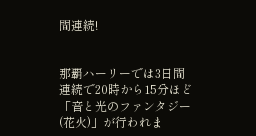間連続!


那覇ハーリーでは3日間連続で20時から15分ほど「音と光のファンタジー(花火)」が行われま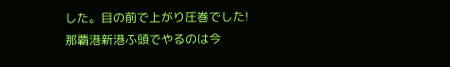した。目の前で上がり圧巻でした!
那覇港新港ふ頭でやるのは今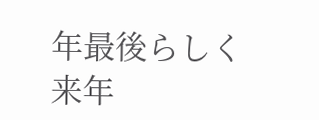年最後らしく来年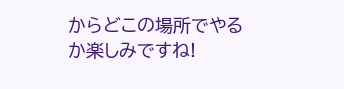からどこの場所でやるか楽しみですね!